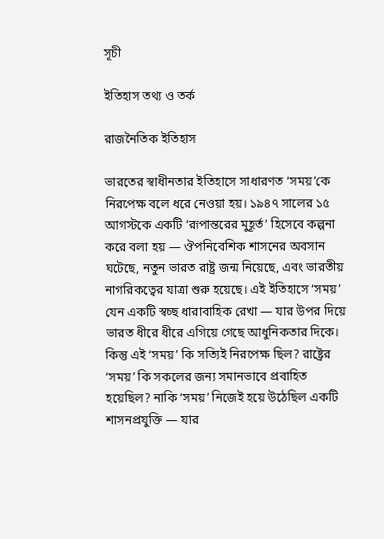সূচী

ইতিহাস তথ্য ও তর্ক

রাজনৈতিক ইতিহাস

ভারতের স্বাধীনতার ইতিহাসে সাধারণত ‘সময়’কে নিরপেক্ষ বলে ধরে নেওয়া হয়। ১৯৪৭ সালের ১৫ আগস্টকে একটি ‘রূপান্তরের মুহূর্ত’ হিসেবে কল্পনা করে বলা হয় — ঔপনিবেশিক শাসনের অবসান ঘটেছে, নতুন ভারত রাষ্ট্র জন্ম নিয়েছে, এবং ভারতীয় নাগরিকত্বের যাত্রা শুরু হয়েছে। এই ইতিহাসে ‘সময়’ যেন একটি স্বচ্ছ ধারাবাহিক রেখা — যার উপর দিয়ে ভারত ধীরে ধীরে এগিয়ে গেছে আধুনিকতার দিকে। কিন্তু এই ‘সময়’ কি সত্যিই নিরপেক্ষ ছিল? রাষ্ট্রের ‘সময়’ কি সকলের জন্য সমানভাবে প্রবাহিত হয়েছিল? নাকি ‘সময়’ নিজেই হয়ে উঠেছিল একটি শাসনপ্রযুক্তি — যার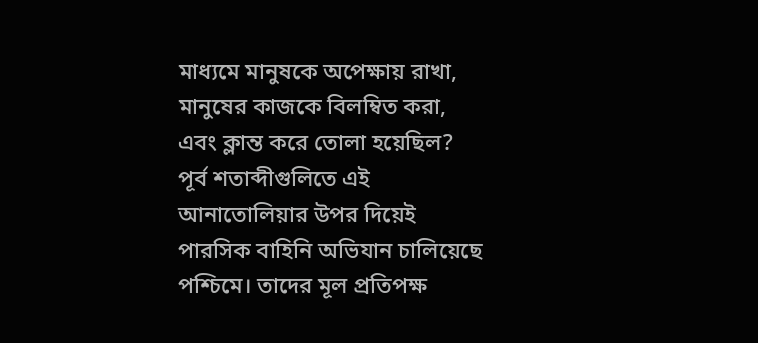মাধ্যমে মানুষকে অপেক্ষায় রাখা, মানুষের কাজকে বিলম্বিত করা, এবং ক্লান্ত করে তোলা হয়েছিল?
পূর্ব শতাব্দীগুলিতে এই আনাতোলিয়ার উপর দিয়েই পারসিক বাহিনি অভিযান চালিয়েছে পশ্চিমে। তাদের মূল প্রতিপক্ষ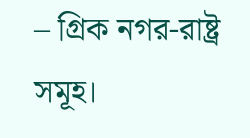– গ্রিক নগর-রাষ্ট্র সমূহ।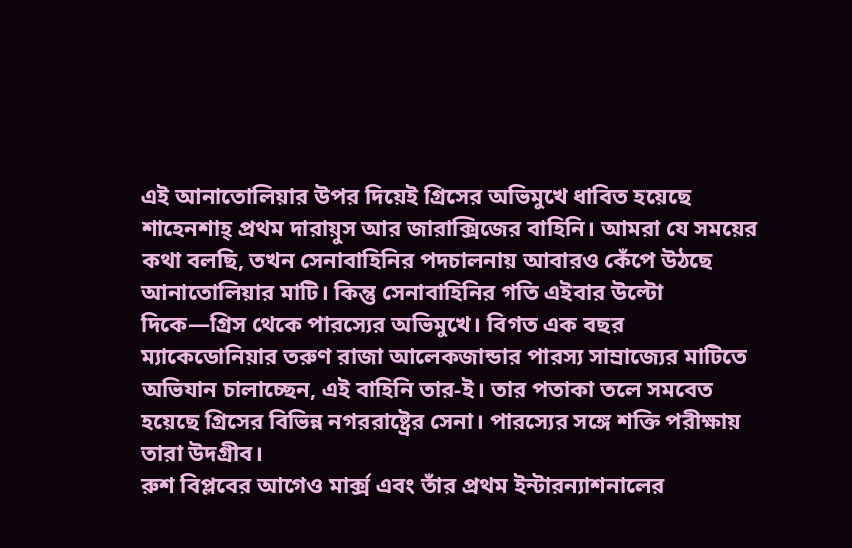এই আনাতোলিয়ার উপর দিয়েই গ্রিসের অভিমুখে ধাবিত হয়েছে শাহেনশাহ্‌ প্রথম দারায়ুস আর জারাক্সিজের বাহিনি। আমরা যে সময়ের কথা বলছি, তখন সেনাবাহিনির পদচালনায় আবারও কেঁপে উঠছে আনাতোলিয়ার মাটি। কিন্তু সেনাবাহিনির গতি এইবার উল্টো দিকে—গ্রিস থেকে পারস্যের অভিমুখে। বিগত এক বছর ম্যাকেডোনিয়ার তরুণ রাজা আলেকজান্ডার পারস্য সাম্রাজ্যের মাটিতে অভিযান চালাচ্ছেন, এই বাহিনি তার-ই। তার পতাকা তলে সমবেত হয়েছে গ্রিসের বিভিন্ন নগররাষ্ট্রের সেনা। পারস্যের সঙ্গে শক্তি পরীক্ষায় তারা উদগ্রীব।
রুশ বিপ্লবের আগেও মার্ক্স এবং তাঁর প্রথম ইন্টারন্যাশনালের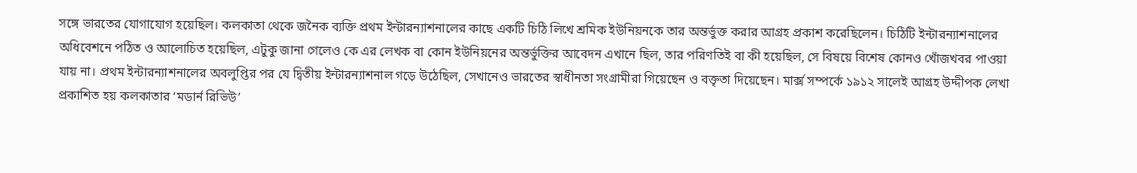সঙ্গে ভারতের যোগাযোগ হয়েছিল। কলকাতা থেকে জনৈক ব্যক্তি প্রথম ইন্টারন্যাশনালের কাছে একটি চিঠি লিখে শ্রমিক ইউনিয়নকে তার অন্তর্ভুক্ত করার আগ্রহ প্রকাশ করেছিলেন। চিঠিটি ইন্টারন্যাশনালের অধিবেশনে পঠিত ও আলোচিত হয়েছিল, এটুকু জানা গেলেও কে এর লেখক বা কোন ইউনিয়নের অন্তর্ভুক্তির আবেদন এখানে ছিল, তার পরিণতিই বা কী হয়েছিল, সে বিষয়ে বিশেষ কোনও খোঁজখবর পাওয়া যায় না। প্রথম ইন্টারন্যাশনালের অবলুপ্তির পর যে দ্বিতীয় ইন্টারন্যাশনাল গড়ে উঠেছিল, সেখানেও ভারতের স্বাধীনতা সংগ্রামীরা গিয়েছেন ও বক্তৃতা দিয়েছেন। মার্ক্স সম্পর্কে ১৯১২ সালেই আগ্রহ উদ্দীপক লেখা প্রকাশিত হয় কলকাতার ‘মডার্ন রিভিউ’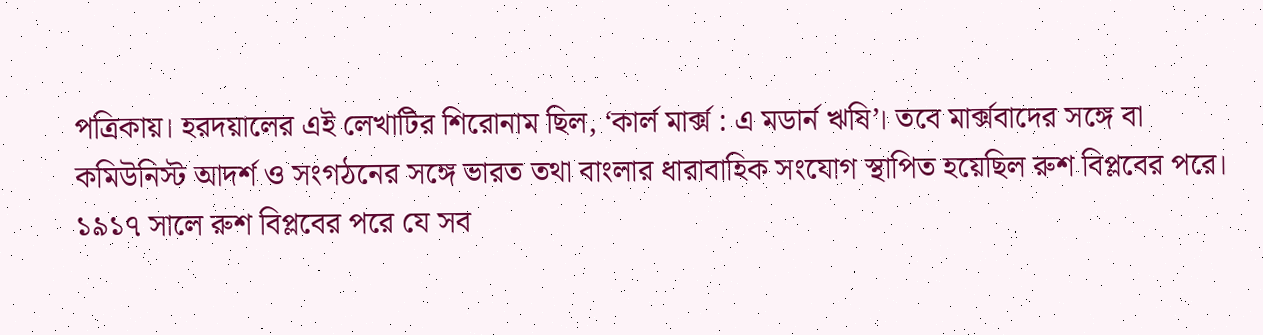পত্রিকায়। হরদয়ালের এই লেখাটির শিরোনাম ছিল, ‘কার্ল মার্ক্স : এ মডার্ন ঋষি’। তবে মার্ক্সবাদের সঙ্গে বা কমিউনিস্ট আদর্শ ও সংগঠনের সঙ্গে ভারত তথা বাংলার ধারাবাহিক সংযোগ স্থাপিত হয়েছিল রুশ বিপ্লবের পরে। ১৯১৭ সালে রুশ বিপ্লবের পরে যে সব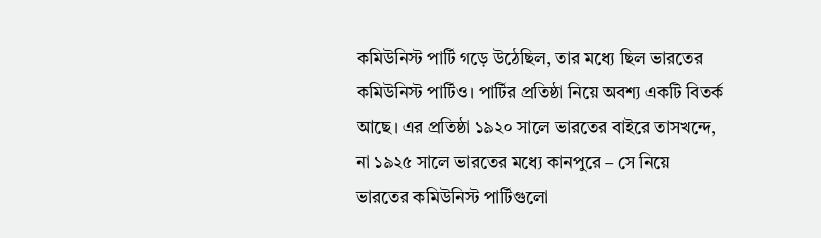কমিউনিস্ট পার্টি গড়ে উঠেছিল, তার মধ্যে ছিল ভারতের কমিউনিস্ট পার্টিও। পার্টির প্রতিষ্ঠা নিয়ে অবশ্য একটি বিতর্ক আছে। এর প্রতিষ্ঠা ১৯২০ সালে ভারতের বাইরে তাসখন্দে, না ১৯২৫ সালে ভারতের মধ্যে কানপুরে – সে নিয়ে ভারতের কমিউনিস্ট পার্টিগুলো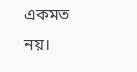একমত নয়।